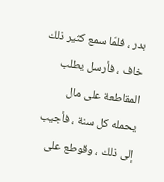بدر ، فلمّا سمع كثير ذلك خاف ، فأرسل يطلب المقاطعة على مال يحمله كل سنة ، فأجيب إلى ذلك ، وقوطع على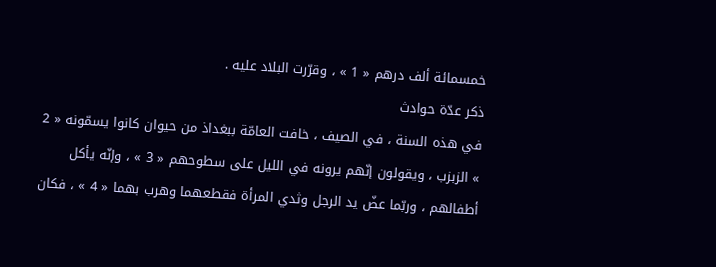خمسمائة ألف درهم « 1 » ، وقرّرت البلاد عليه .
ذكر عدّة حوادث
في هذه السنة ، في الصيف ، خافت العامّة ببغداذ من حيوان كانوا يسمّونه « 2 » الزبزب ، ويقولون إنّهم يرونه في الليل على سطوحهم « 3 » ، وإنّه يأكل أطفالهم ، وربّما عضّ يد الرجل وثدي المرأة فقطعهما وهرب بهما « 4 » ، فكان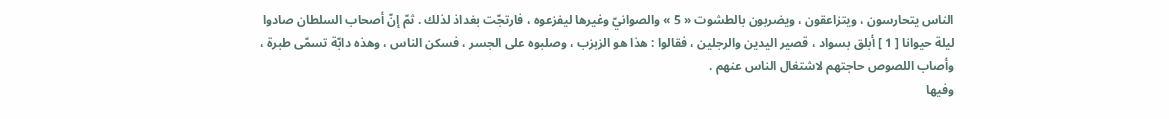الناس يتحارسون ، ويتزاعقون ، ويضربون بالطشوت « 5 » والصوانيّ وغيرها ليفزعوه ، فارتجّت بغداذ لذلك . ثمّ إنّ أصحاب السلطان صادوا ليلة حيوانا [ 1 ] أبلق بسواد ، قصير اليدين والرجلين ، فقالوا : هذا هو الزبزب ، وصلبوه على الجسر ، فسكن الناس ، وهذه دابّة تسمّى طبرة ، وأصاب اللصوص حاجتهم لاشتغال الناس عنهم .
وفيها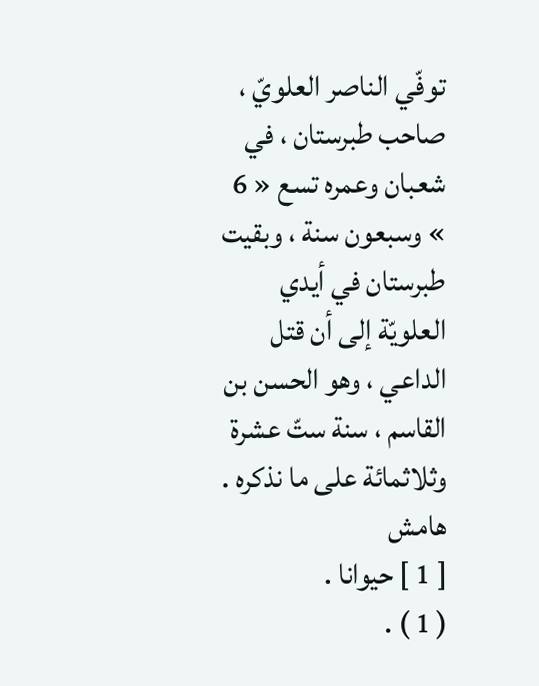توفّي الناصر العلويّ ، صاحب طبرستان ، في شعبان وعمره تسع « 6 » وسبعون سنة ، وبقيت طبرستان في أيدي العلويّة إلى أن قتل الداعي ، وهو الحسن بن القاسم ، سنة ستّ عشرة وثلاثمائة على ما نذكره .
هامش
[ 1 ] حيوانا .
( 1 ) .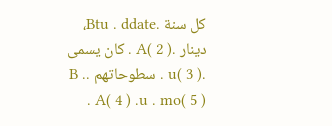كل سنة .Btu . ddate، دينار .A( 2 ) . كان يسمى .u( 3 ) . سطوحاتهم .B . A( 4 ) .u . mo( 5 ) .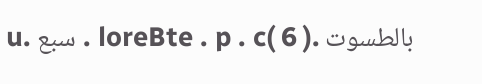بالطسوت .loreBte . p . c( 6 ) . سبع .u